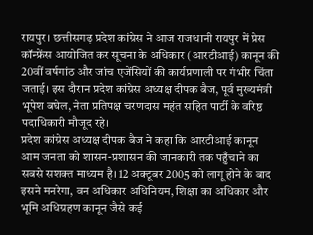रायपुर। छत्तीसगढ़ प्रदेश कांग्रेस ने आज राजधानी रायपुर में प्रेस कॉन्फ्रेंस आयोजित कर सूचना के अधिकार (आरटीआई) कानून की 20वीं वर्षगांठ और जांच एजेंसियों की कार्यप्रणाली पर गंभीर चिंता जताई। इस दौरान प्रदेश कांग्रेस अध्यक्ष दीपक बैज, पूर्व मुख्यमंत्री भूपेश बघेल, नेता प्रतिपक्ष चरणदास महंत सहित पार्टी के वरिष्ठ पदाधिकारी मौजूद रहे।
प्रदेश कांग्रेस अध्यक्ष दीपक बैज ने कहा कि आरटीआई कानून आम जनता को शासन-प्रशासन की जानकारी तक पहुँचाने का सबसे सशक्त माध्यम है। 12 अक्टूबर 2005 को लागू होने के बाद इसने मनरेगा, वन अधिकार अधिनियम, शिक्षा का अधिकार और भूमि अधिग्रहण कानून जैसे कई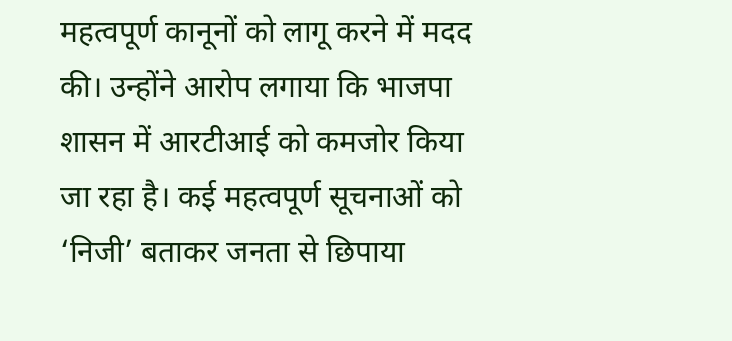महत्वपूर्ण कानूनों को लागू करने में मदद की। उन्होंने आरोप लगाया कि भाजपा शासन में आरटीआई को कमजोर किया जा रहा है। कई महत्वपूर्ण सूचनाओं को ‘निजी’ बताकर जनता से छिपाया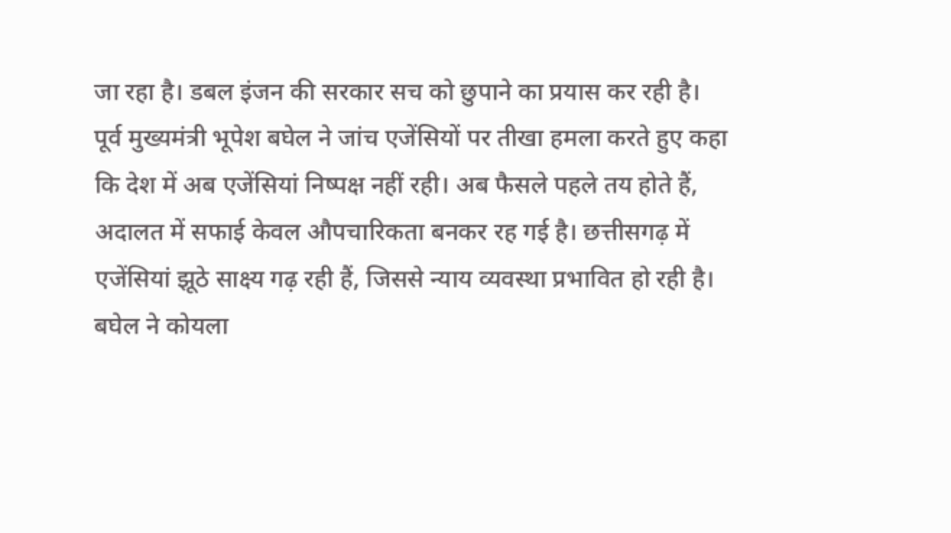जा रहा है। डबल इंजन की सरकार सच को छुपाने का प्रयास कर रही है।
पूर्व मुख्यमंत्री भूपेश बघेल ने जांच एजेंसियों पर तीखा हमला करते हुए कहा कि देश में अब एजेंसियां निष्पक्ष नहीं रही। अब फैसले पहले तय होते हैं, अदालत में सफाई केवल औपचारिकता बनकर रह गई है। छत्तीसगढ़ में एजेंसियां झूठे साक्ष्य गढ़ रही हैं, जिससे न्याय व्यवस्था प्रभावित हो रही है।
बघेल ने कोयला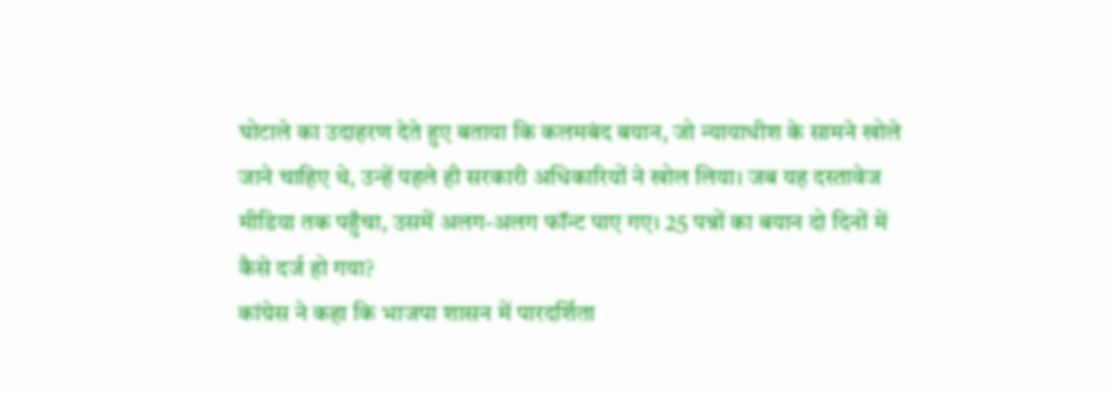घोटाले का उदाहरण देते हुए बताया कि कलमबंद बयान, जो न्यायाधीश के सामने खोले जाने चाहिए थे, उन्हें पहले ही सरकारी अधिकारियों ने खोल लिया। जब यह दस्तावेज मीडिया तक पहुँचा, उसमें अलग-अलग फॉन्ट पाए गए। 25 पन्नों का बयान दो दिनों में कैसे दर्ज हो गया?
कांग्रेस ने कहा कि भाजपा शासन में पारदर्शिता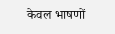केवल भाषणों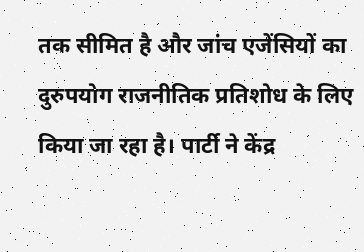तक सीमित है और जांच एजेंसियों का दुरुपयोग राजनीतिक प्रतिशोध के लिए किया जा रहा है। पार्टी ने केंद्र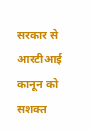सरकार से आरटीआई कानून को सशक्त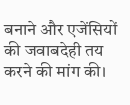बनाने और एजेंसियों की जवाबदेही तय करने की मांग की।